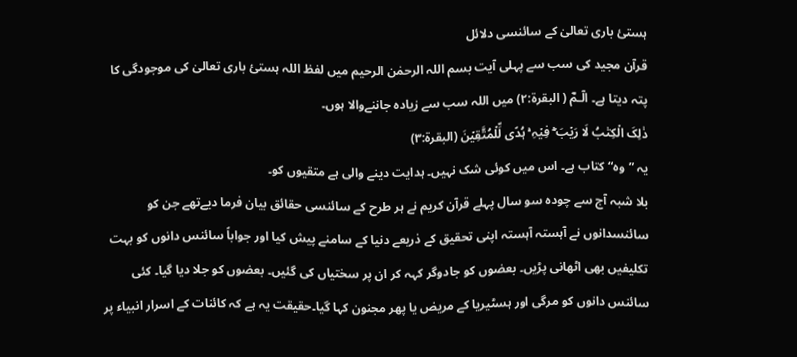ہستئ باری تعالیٰ کے سائنسی دلائل
قرآن مجید کی سب سے پہلی آیت بسم اللہ الرحمٰن الرحیم میں لفظ اللہ ہستئ باری تعالیٰ کی موجودگی کا پتہ دیتا ہے۔ الٓـمّٓ ( البقرۃ:۲) میں اللہ سب سے زیادہ جاننےوالا ہوں۔
ذٰلِکَ الۡکِتٰبُ لَا رَیۡبَ ۚۖ فِیۡہِ ۚۛ ہُدًی لِّلۡمُتَّقِیۡنَ (البقرۃ:۳)
یہ ”وہ“ کتاب ہے۔ اس میں کوئی شک نہیں۔ ہدایت دینے والی ہے متقیوں کو۔
بلا شبہ آج سے چودہ سو سال پہلے قرآن کریم نے ہر طرح کے سائنسی حقائق بیان فرما دیےتھے جن کو سائنسدانوں نے آہستہ آہستہ اپنی تحقیق کے ذریعے دنیا کے سامنے پیش کیا اور جواباً سائنس دانوں کو بہت تکلیفیں بھی اٹھانی پڑیں۔ بعضوں کو جادوگر کہہ کر ان پر سختیاں کی گئیں۔ بعضوں کو جلا دیا گیا۔ کئی سائنس دانوں کو مرگی اور ہسٹیریا کے مریض یا پھر مجنون کہا گیا۔حقیقت یہ ہے کہ کائنات کے اسرار انبیاء پر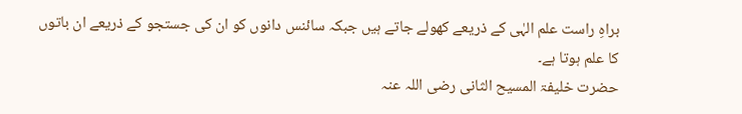براہِ راست علم الہٰی کے ذریعے کھولے جاتے ہیں جبکہ سائنس دانوں کو ان کی جستجو کے ذریعے ان باتوں کا علم ہوتا ہے۔
حضرت خلیفۃ المسیح الثانی رضی اللہ عنہ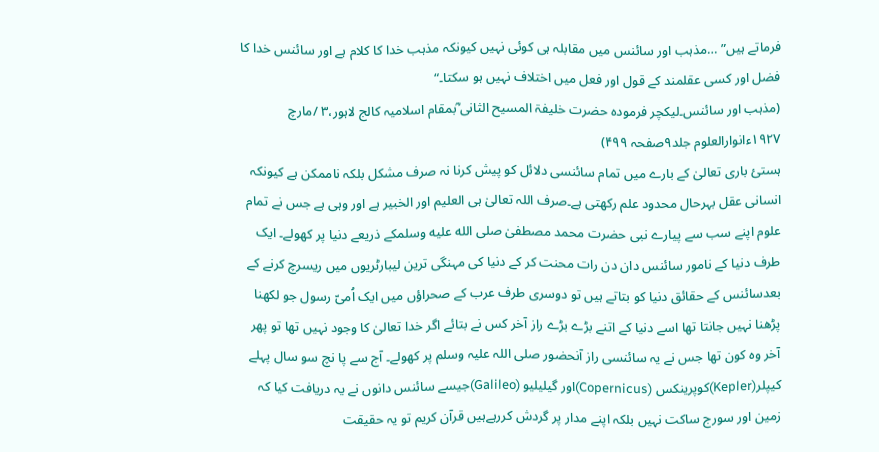فرماتے ہیں” …مذہب اور سائنس میں مقابلہ ہی کوئی نہیں کیونکہ مذہب خدا کا کلام ہے اور سائنس خدا کا فضل اور کسی عقلمند کے قول اور فعل میں اختلاف نہیں ہو سکتا۔“
(مذہب اور سائنس۔لیکچر فرمودہ حضرت خلیفۃ المسیح الثانی ؓبمقام اسلامیہ کالج لاہور،۳ /مارچ ۱۹۲۷ءانوارالعلوم جلد۹صفحہ ۴۹۹)
ہستئ باری تعالیٰ کے بارے میں تمام سائنسی دلائل کو پیش کرنا نہ صرف مشکل بلکہ ناممکن ہے کیونکہ انسانی عقل بہرحال محدود علم رکھتی ہے۔صرف اللہ تعالیٰ ہی العلیم اور الخبیر ہے اور وہی ہے جس نے تمام علوم اپنے سب سے پیارے نبی حضرت محمد مصطفیٰ صلى الله عليه وسلمکے ذریعے دنیا پر کھولے۔ ایک طرف دنیا کے نامور سائنس دان دن رات محنت کر کے دنیا کی مہنگی ترین لیبارٹریوں میں ریسرچ کرنے کے بعدسائنس کے حقائق دنیا کو بتاتے ہیں تو دوسری طرف عرب کے صحراؤں میں ایک اُمیّ رسول جو لکھنا پڑھنا نہیں جانتا تھا اسے دنیا کے اتنے بڑے بڑے راز آخر کس نے بتائے اگر خدا تعالیٰ کا وجود نہیں تھا تو پھر آخر وہ کون تھا جس نے یہ سائنسی راز آنحضور صلی اللہ علیہ وسلم پر کھولے۔ آج سے پا نچ سو سال پہلے کیپلر(Kepler)کوپرینکس (Copernicus)اور گیلیلیو (Galileo)جیسے سائنس دانوں نے یہ دریافت کیا کہ زمین اور سورج ساکت نہیں بلکہ اپنے مدار پر گردش کررہےہیں قرآن کریم تو یہ حقیقت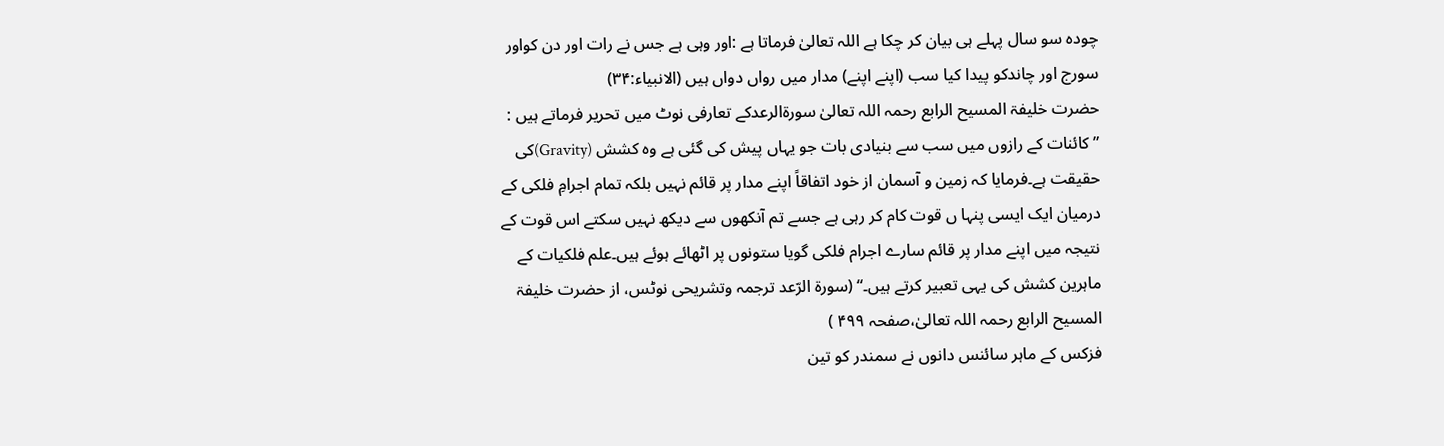چودہ سو سال پہلے ہی بیان کر چکا ہے اللہ تعالیٰ فرماتا ہے :اور وہی ہے جس نے رات اور دن کواور سورج اور چاندکو پیدا کیا سب (اپنے اپنے) مدار میں رواں دواں ہیں (الانبیاء:۳۴)
حضرت خلیفۃ المسیح الرابع رحمہ اللہ تعالیٰ سورۃالرعدکے تعارفی نوٹ میں تحریر فرماتے ہیں :
” کائنات کے رازوں میں سب سے بنیادی بات جو یہاں پیش کی گئی ہے وہ کشش (Gravity)کی حقیقت ہے۔فرمایا کہ زمین و آسمان از خود اتفاقاً اپنے مدار پر قائم نہیں بلکہ تمام اجرامِ فلکی کے درمیان ایک ایسی پنہا ں قوت کام کر رہی ہے جسے تم آنکھوں سے دیکھ نہیں سکتے اس قوت کے نتیجہ میں اپنے مدار پر قائم سارے اجرام فلکی گویا ستونوں پر اٹھائے ہوئے ہیں۔علم فلکیات کے ماہرین کشش کی یہی تعبیر کرتے ہیں۔“ (سورۃ الرّعد ترجمہ وتشریحی نوٹس، از حضرت خلیفۃ المسیح الرابع رحمہ اللہ تعالیٰ،صفحہ ۴۹۹ )
فزکس کے ماہر سائنس دانوں نے سمندر کو تین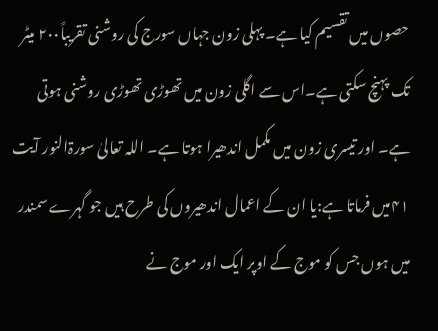حصوں میں تقسیم کیا ہے۔ پہلی زون جہاں سورج کی روشنی تقریباً۲۰۰ میٹر تک پہنچ سکتی ہے۔اس سے اگلی زون میں تھوڑی تھوڑی روشنی ہوتی ہے۔ اور تیسری زون میں مکمل اندھیرا ہوتا ہے۔ اللہ تعالیٰ سورۃالنور آیت ۴۱میں فرماتا ہے:یا ان کے اعمال اندھیروں کی طرح ہیں جو گہرے سمندر میں ہوں جس کو موج کے اوپر ایک اور موج نے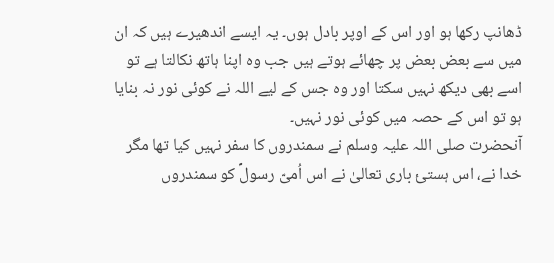ڈھانپ رکھا ہو اور اس کے اوپر بادل ہوں۔ یہ ایسے اندھیرے ہیں کہ ان میں سے بعض بعض پر چھائے ہوتے ہیں جب وہ اپنا ہاتھ نکالتا ہے تو اسے بھی دیکھ نہیں سکتا اور وہ جس کے لیے اللہ نے کوئی نور نہ بنایا ہو تو اس کے حصہ میں کوئی نور نہیں۔
آنحضرت صلی اللہ علیہ وسلم نے سمندروں کا سفر نہیں کیا تھا مگر خدا نے، اس ہستئ باری تعالیٰ نے اس اُمیّ رسولؐ کو سمندروں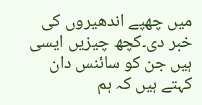میں چھپے اندھیروں کی خبر دی۔کچھ چیزیں ایسی ہیں جن کو سائنس دان کہتے ہیں کہ ہم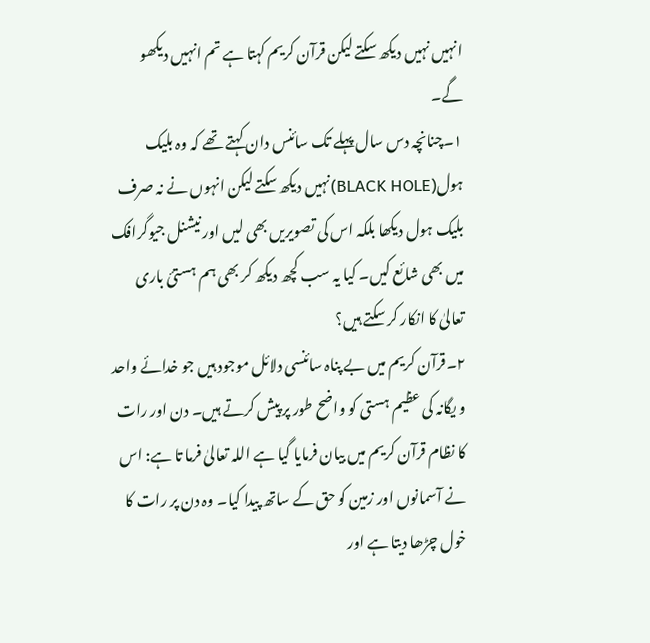انہیں نہیں دیکھ سکتے لیکن قرآن کریم کہتا ہے تم انہیں دیکھو گے۔
۱۔چنانچہ دس سال پہلے تک سائنس دان کہتے تھے کہ وہ بلیک ہول(BLACK HOLE)نہیں دیکھ سکتے لیکن انہوں نے نہ صرف بلیک ہول دیکھا بلکہ اس کی تصویریں بھی لیں اور نیشنل جیوگرافک میں بھی شائع کیں۔ کیا یہ سب کچھ دیکھ کر بھی ہم ہستئ باری تعالیٰ کا انکار کر سکتے ہیں؟
۲۔قرآن کریم میں بے پناہ سائنسی دلائل موجود ہیں جو خدائے واحد و یگانہ کی عظیم ہستی کو واضح طور پر پیش کرتے ہیں۔ دن اور رات کا نظام قرآن کریم میں بیان فرمایا گیا ہے اللہ تعالیٰ فرما تا ہے: اس نے آسمانوں اور زمین کو حق کے ساتھ پیدا کیا۔ وہ دن پر رات کا خول چڑھا دیتا ہے اور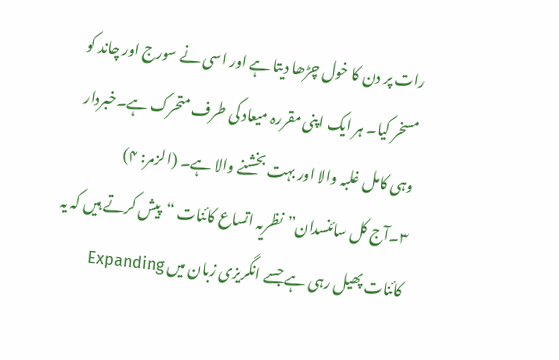رات پر دن کا خول چڑھا دیتا ہے اور اسی نے سورج اور چاند کو مسخر کیا۔ ہر ایک اپنی مقررہ میعاد کی طرف متحرک ہے۔خبردار وہی کامل غلبہ والا اور بہت بخشنے والا ہے۔ (الزمر: ۴)
۳۔آج کل سائنسدان”نظریہ اتساع کائنات “پیش کرتے ہیں کہ یہ کائنات پھیل رہی ہے جسے انگریزی زبان میں Expanding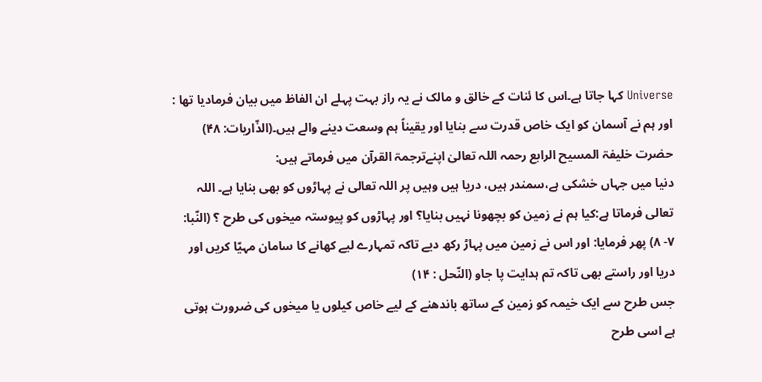Universe کہا جاتا ہے۔اس کا ئنات کے خالق و مالک نے یہ راز بہت پہلے ان الفاظ میں بیان فرمادیا تھا :
اور ہم نے آسمان کو ایک خاص قدرت سے بنایا اور یقیناً ہم وسعت دینے والے ہیں۔(الذّاریات: ۴۸)
حضرت خلیفۃ المسیح الرابع رحمہ اللہ تعالیٰ اپنےترجمۃ القرآن میں فرماتے ہیں:
دنیا میں جہاں خشکی ہے،سمندر ہیں، دریا ہیں وہیں پر اللہ تعالی نے پہاڑوں کو بھی بنایا ہے۔ اللہ تعالی فرماتا ہے:کیا ہم نے زمین کو بچھونا نہیں بنایا؟ اور پہاڑوں کو پیوستہ میخوں کی طرح ؟ (النّبا: ۷- ۸) پھر فرمایا: اور اس نے زمین میں پہاڑ رکھ دیے تاکہ تمہارے لیے کھانے کا سامان مہیّا کریں اور دریا اور راستے بھی تاکہ تم ہدایت پا جاو (النّحل : ۱۴)
جس طرح سے ایک خیمہ کو زمین کے ساتھ باندھنے کے لیے خاص کیلوں یا میخوں کی ضرورت ہوتی ہے اسی طرح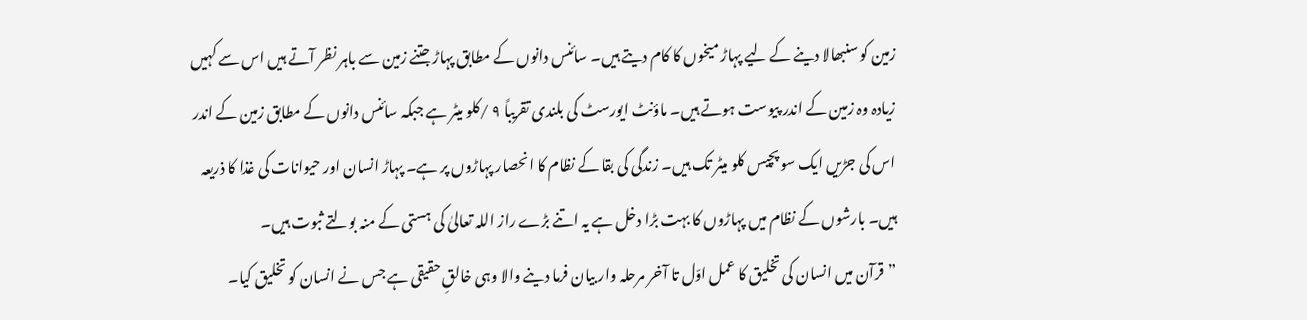زمین کو سنبھالا دینے کے لیے پہاڑ میخوں کا کام دیتے ہیں۔ سائنس دانوں کے مطابق پہاڑ جتنے زمین سے باہر نظر آتے ہیں اس سے کہیں زیادہ وہ زمین کے اندر پیوست ہوتے ہیں۔ ماؤنٹ ایورسٹ کی بلندی تقریباً ۹ /کلو میٹر ہے جبکہ سائنس دانوں کے مطابق زمین کے اندر اس کی جڑیں ایک سو پچیس کلو میٹر تک ہیں۔ زندگی کی بقا کے نظام کا انحصار پہاڑوں پر ہے۔ پہاڑ انسان اور حیوانات کی غذا کا ذریعہ ہیں۔ بارشوں کے نظام میں پہاڑوں کا بہت بڑا دخل ہے یہ اتنے بڑے راز اللہ تعالیٰ کی ہستی کے منہ بولتے ثبوت ہیں۔
”قرآن میں انسان کی تخلیق کا عمل اوّل تا آخر مرحلہ وار بیان فرما دینے والا وہی خالقِ حقیقی ہے جس نے انسان کو تخلیق کیا۔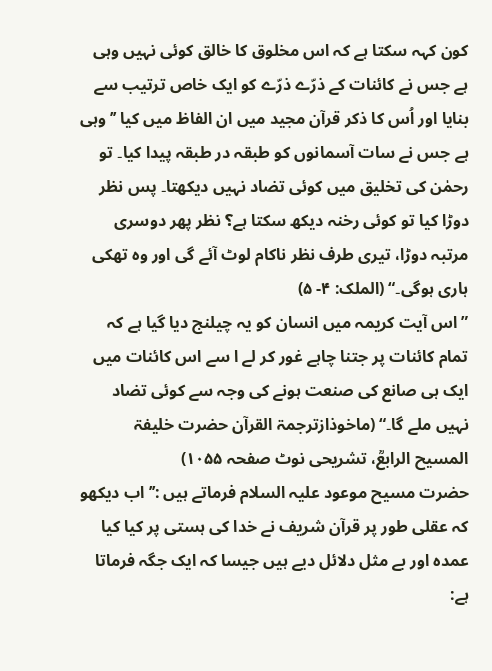کون کہہ سکتا ہے کہ اس مخلوق کا خالق کوئی نہیں وہی ہے جس نے کائنات کے ذرّے ذرّے کو ایک خاص ترتیب سے بنایا اور اُس کا ذکر قرآن مجید میں ان الفاظ میں کیا ’’ وہی ہے جس نے سات آسمانوں کو طبقہ در طبقہ پیدا کیا۔ تو رحمٰن کی تخلیق میں کوئی تضاد نہیں دیکھتا۔ پس نظر دوڑا کیا تو کوئی رخنہ دیکھ سکتا ہے؟ نظر پھر دوسری مرتبہ دوڑا، تیری طرف نظر ناکام لوٹ آئے گی اور وہ تھکی ہاری ہوگی۔“ (الملک: ۴- ۵)
”اس آیت کریمہ میں انسان کو یہ چیلنج دیا گیا ہے کہ تمام کائنات پر جتنا چاہے غور کر لے ا سے اس کائنات میں ایک ہی صانع کی صنعت ہونے کی وجہ سے کوئی تضاد نہیں ملے گا۔“ (ماخوذازترجمۃ القرآن حضرت خلیفۃ المسیح الرابعؒ، تشریحی نوٹ صفحہ ۱۰۵۵)
حضرت مسیح موعود علیہ السلام فرماتے ہیں :’’ اب دیکھو کہ عقلی طور پر قرآن شریف نے خدا کی ہستی پر کیا کیا عمدہ اور بے مثل دلائل دیے ہیں جیسا کہ ایک جگہ فرماتا ہے: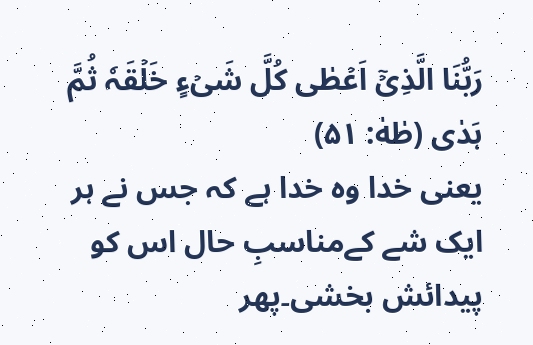رَبُّنَا الَّذِیۡۤ اَعۡطٰی کُلَّ شَیۡءٍ خَلۡقَہٗ ثُمَّ ہَدٰی (طٰهٰ: ۵۱)
یعنی خدا وہ خدا ہے کہ جس نے ہر ایک شے کےمناسبِ حال اس کو پیدائش بخشی۔پھر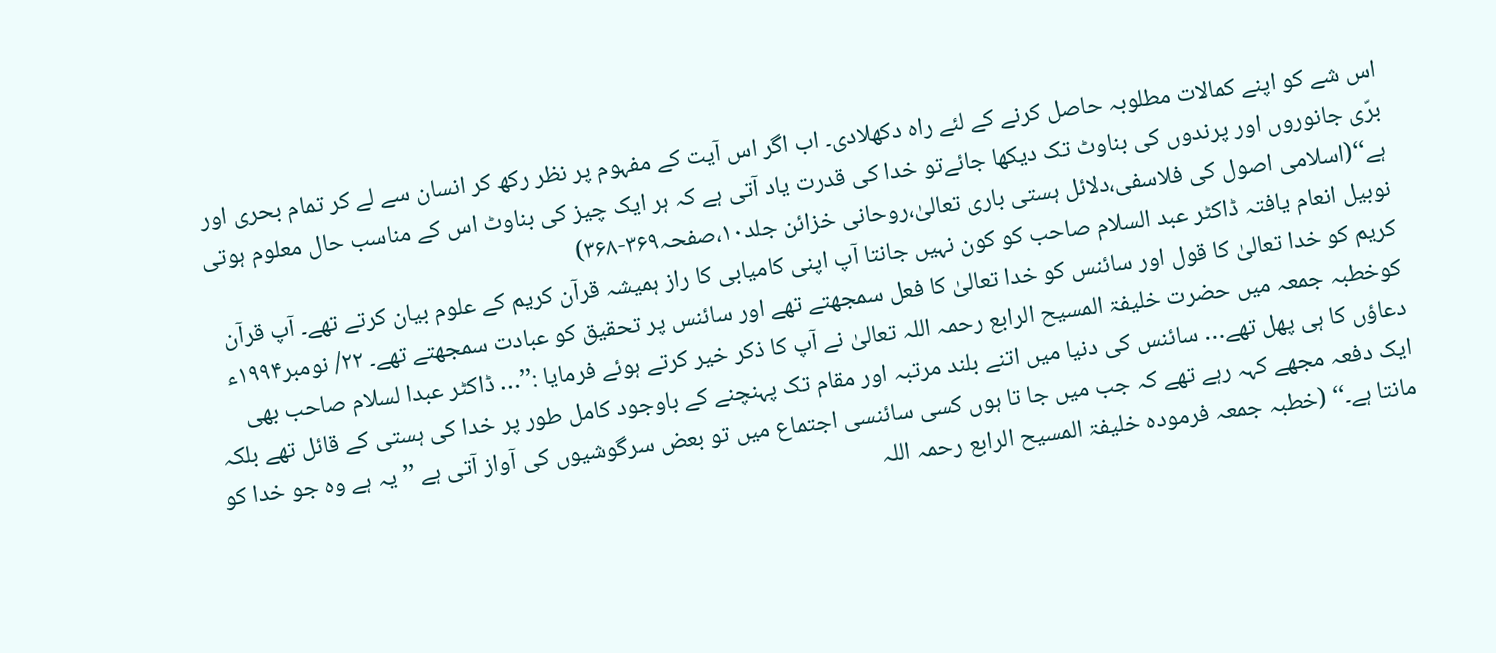اس شے کو اپنے کمالات مطلوبہ حاصل کرنے کے لئے راہ دکھلادی۔ اب اگر اس آیت کے مفہوم پر نظر رکھ کر انسان سے لے کر تمام بحری اور برّی جانوروں اور پرندوں کی بناوٹ تک دیکھا جائےتو خدا کی قدرت یاد آتی ہے کہ ہر ایک چیز کی بناوٹ اس کے مناسب حال معلوم ہوتی ہے‘‘(اسلامی اصول کی فلاسفی،دلائل ہستی باری تعالیٰ،روحانی خزائن جلد۱۰،صفحہ۳۶۹-۳۶۸)
نوبیل انعام یافتہ ڈاکٹر عبد السلام صاحب کو کون نہیں جانتا آپ اپنی کامیابی کا راز ہمیشہ قرآن کریم کے علوم بیان کرتے تھے۔ آپ قرآن کریم کو خدا تعالیٰ کا قول اور سائنس کو خدا تعالیٰ کا فعل سمجھتے تھے اور سائنس پر تحقیق کو عبادت سمجھتے تھے۔ ۲۲/ نومبر۱۹۹۴ء کوخطبہ جمعہ میں حضرت خلیفۃ المسیح الرابع رحمہ اللہ تعالیٰ نے آپ کا ذکر خیر کرتے ہوئے فرمایا :’’… ڈاکٹر عبدا لسلام صاحب بھی دعاؤں کا ہی پھل تھے… سائنس کی دنیا میں اتنے بلند مرتبہ اور مقام تک پہنچنے کے باوجود کامل طور پر خدا کی ہستی کے قائل تھے بلکہ ایک دفعہ مجھے کہہ رہے تھے کہ جب میں جا تا ہوں کسی سائنسی اجتماع میں تو بعض سرگوشیوں کی آواز آتی ہے ’’ یہ ہے وہ جو خدا کو مانتا ہے۔‘‘ (خطبہ جمعہ فرمودہ خلیفۃ المسیح الرابع رحمہ اللہ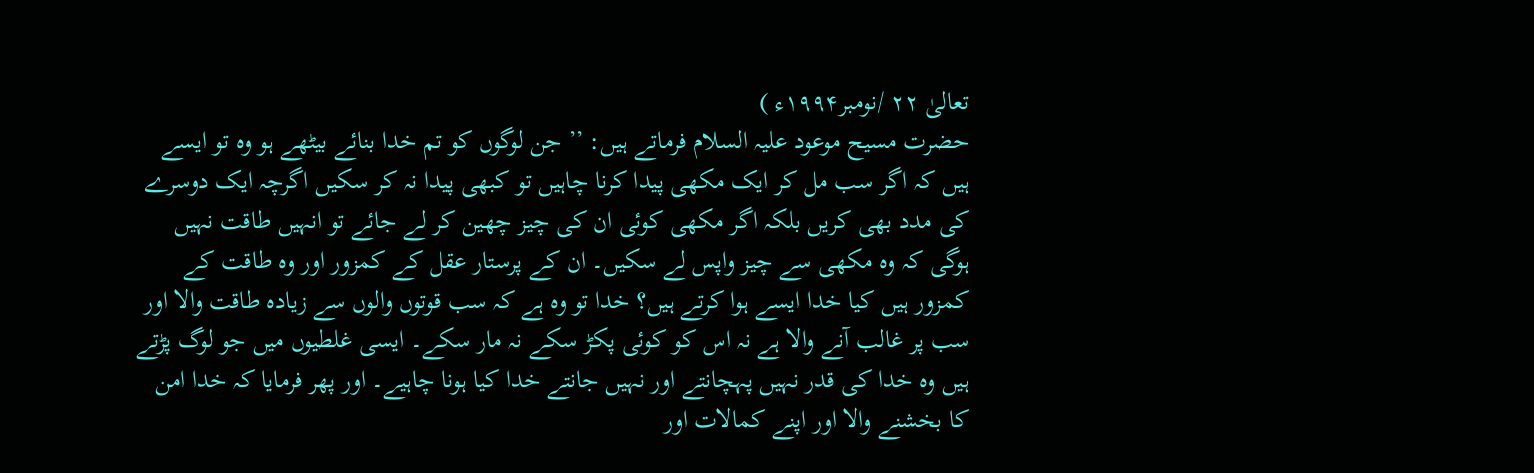تعالیٰ ۲۲ /نومبر۱۹۹۴ء )
حضرت مسیح موعود علیہ السلام فرماتے ہیں: ’’ جن لوگوں کو تم خدا بنائے بیٹھے ہو وہ تو ایسے ہیں کہ اگر سب مل کر ایک مکھی پیدا کرنا چاہیں تو کبھی پیدا نہ کر سکیں اگرچہ ایک دوسرے کی مدد بھی کریں بلکہ اگر مکھی کوئی ان کی چیز چھین کر لے جائے تو انہیں طاقت نہیں ہوگی کہ وہ مکھی سے چیز واپس لے سکیں۔ ان کے پرستار عقل کے کمزور اور وہ طاقت کے کمزور ہیں کیا خدا ایسے ہوا کرتے ہیں؟ خدا تو وہ ہے کہ سب قوتوں والوں سے زیادہ طاقت والا اور سب پر غالب آنے والا ہے نہ اس کو کوئی پکڑ سکے نہ مار سکے۔ ایسی غلطیوں میں جو لوگ پڑتے ہیں وہ خدا کی قدر نہیں پہچانتے اور نہیں جانتے خدا کیا ہونا چاہیے۔ اور پھر فرمایا کہ خدا امن کا بخشنے والا اور اپنے کمالات اور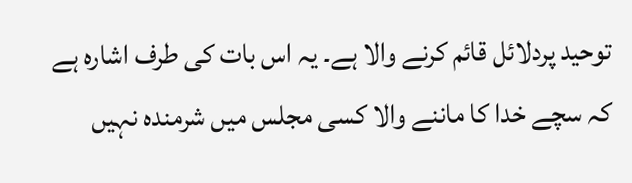توحید پردلائل قائم کرنے والا ہے۔ یہ اس بات کی طرف اشارہ ہے کہ سچے خدا کا ماننے والا کسی مجلس میں شرمندہ نہیں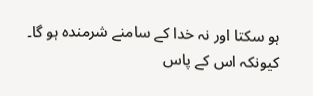ہو سکتا اور نہ خدا کے سامنے شرمندہ ہو گا۔ کیونکہ اس کے پاس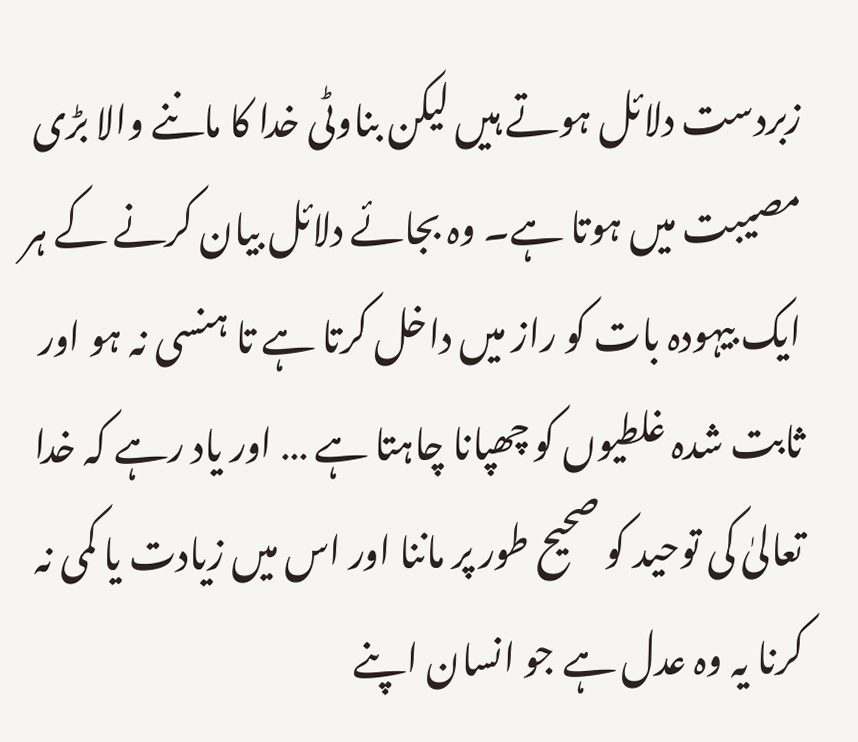زبردست دلائل ہوتے ہیں لیکن بناوٹی خدا کا ماننے والا بڑی مصیبت میں ہوتا ہے۔ وہ بجائے دلائل بیان کرنے کے ہر ایک بیہودہ بات کو راز میں داخل کرتا ہے تا ہنسی نہ ہو اور ثابت شدہ غلطیوں کو چھپانا چاہتا ہے … اور یاد رہے کہ خدا تعالیٰ کی توحید کو صحیح طور پر ماننا اور اس میں زیادت یا کمی نہ کرنا یہ وہ عدل ہے جو انسان اپنے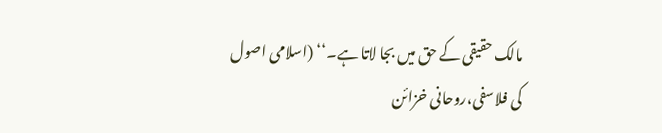مالک حقیقی کے حق میں بجا لاتا ہے۔‘‘ (اسلامی اصول کی فلاسفی،روحانی خزائن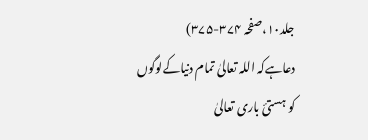جلد۱۰،صفحہ ۳۷۴-۳۷۵)
دعاہےکہ اللہ تعالیٰ تمام دنیاکےلوگوں کو ہستئ باری تعالیٰ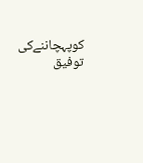کوپہچاننےکی توفیق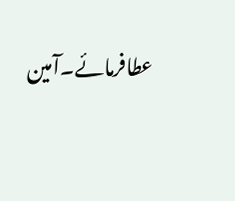عطافرمائے۔آمین